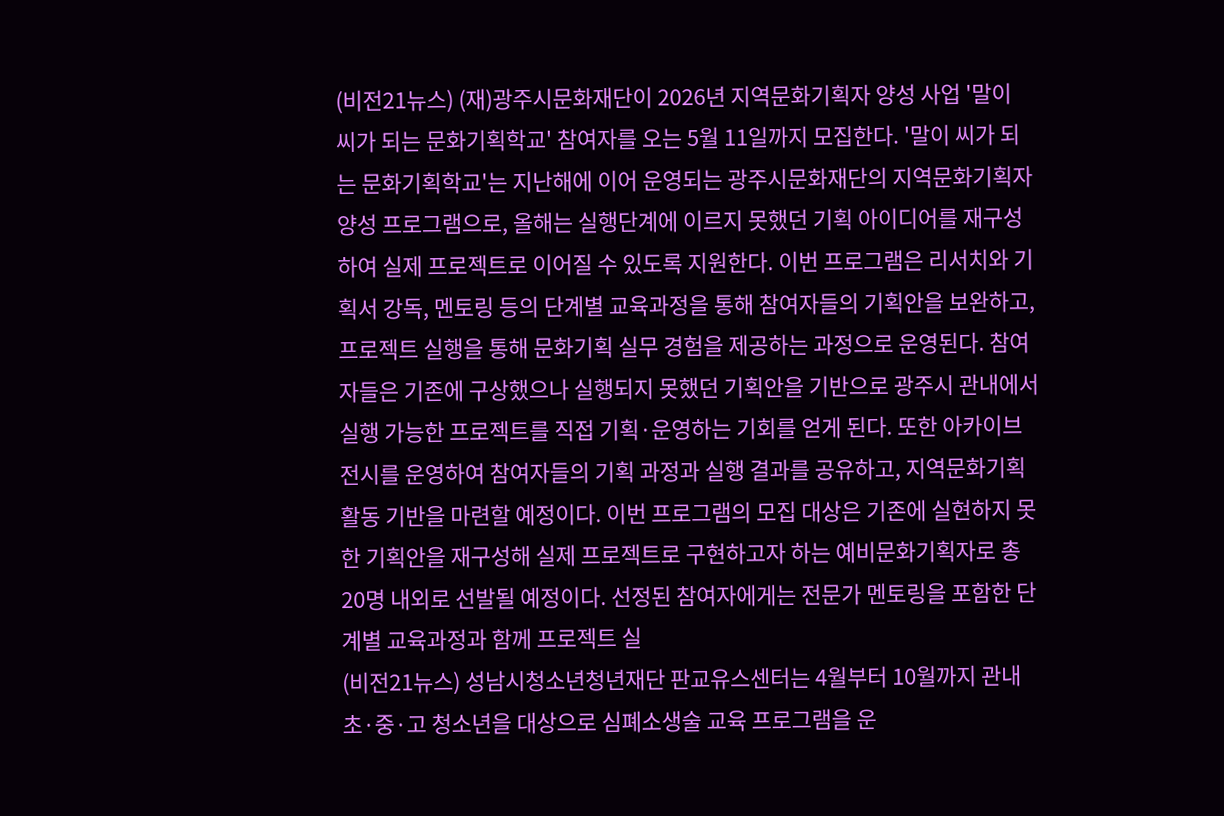(비전21뉴스) (재)광주시문화재단이 2026년 지역문화기획자 양성 사업 '말이 씨가 되는 문화기획학교' 참여자를 오는 5월 11일까지 모집한다. '말이 씨가 되는 문화기획학교'는 지난해에 이어 운영되는 광주시문화재단의 지역문화기획자 양성 프로그램으로, 올해는 실행단계에 이르지 못했던 기획 아이디어를 재구성하여 실제 프로젝트로 이어질 수 있도록 지원한다. 이번 프로그램은 리서치와 기획서 강독, 멘토링 등의 단계별 교육과정을 통해 참여자들의 기획안을 보완하고, 프로젝트 실행을 통해 문화기획 실무 경험을 제공하는 과정으로 운영된다. 참여자들은 기존에 구상했으나 실행되지 못했던 기획안을 기반으로 광주시 관내에서 실행 가능한 프로젝트를 직접 기획·운영하는 기회를 얻게 된다. 또한 아카이브 전시를 운영하여 참여자들의 기획 과정과 실행 결과를 공유하고, 지역문화기획 활동 기반을 마련할 예정이다. 이번 프로그램의 모집 대상은 기존에 실현하지 못한 기획안을 재구성해 실제 프로젝트로 구현하고자 하는 예비문화기획자로 총 20명 내외로 선발될 예정이다. 선정된 참여자에게는 전문가 멘토링을 포함한 단계별 교육과정과 함께 프로젝트 실
(비전21뉴스) 성남시청소년청년재단 판교유스센터는 4월부터 10월까지 관내 초·중·고 청소년을 대상으로 심폐소생술 교육 프로그램을 운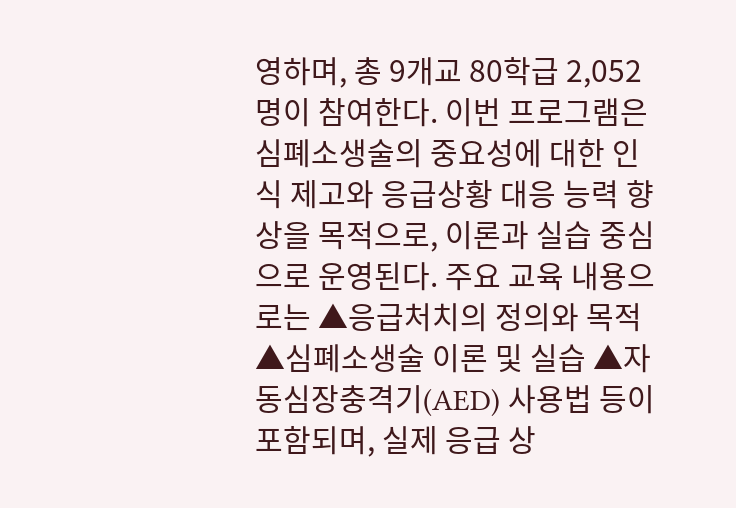영하며, 총 9개교 80학급 2,052명이 참여한다. 이번 프로그램은 심폐소생술의 중요성에 대한 인식 제고와 응급상황 대응 능력 향상을 목적으로, 이론과 실습 중심으로 운영된다. 주요 교육 내용으로는 ▲응급처치의 정의와 목적 ▲심폐소생술 이론 및 실습 ▲자동심장충격기(AED) 사용법 등이 포함되며, 실제 응급 상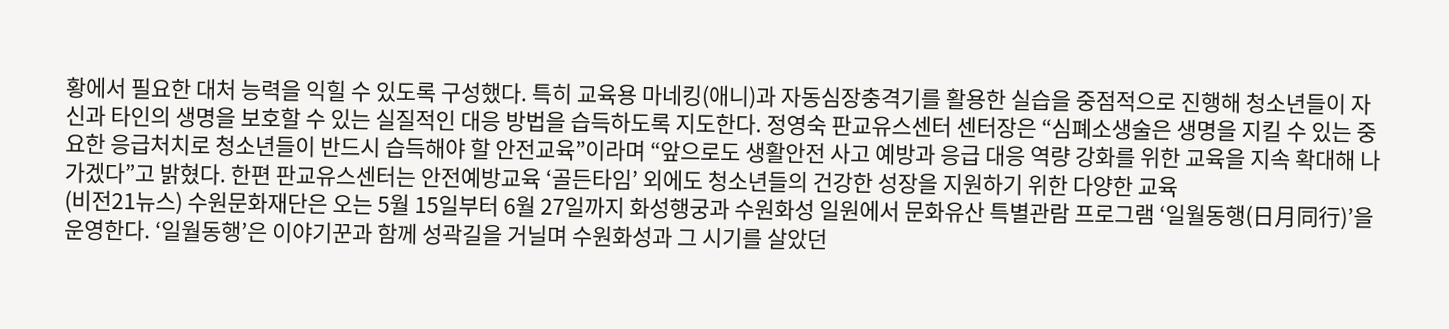황에서 필요한 대처 능력을 익힐 수 있도록 구성했다. 특히 교육용 마네킹(애니)과 자동심장충격기를 활용한 실습을 중점적으로 진행해 청소년들이 자신과 타인의 생명을 보호할 수 있는 실질적인 대응 방법을 습득하도록 지도한다. 정영숙 판교유스센터 센터장은 “심폐소생술은 생명을 지킬 수 있는 중요한 응급처치로 청소년들이 반드시 습득해야 할 안전교육”이라며 “앞으로도 생활안전 사고 예방과 응급 대응 역량 강화를 위한 교육을 지속 확대해 나가겠다”고 밝혔다. 한편 판교유스센터는 안전예방교육 ‘골든타임’ 외에도 청소년들의 건강한 성장을 지원하기 위한 다양한 교육
(비전21뉴스) 수원문화재단은 오는 5월 15일부터 6월 27일까지 화성행궁과 수원화성 일원에서 문화유산 특별관람 프로그램 ‘일월동행(日月同行)’을 운영한다. ‘일월동행’은 이야기꾼과 함께 성곽길을 거닐며 수원화성과 그 시기를 살았던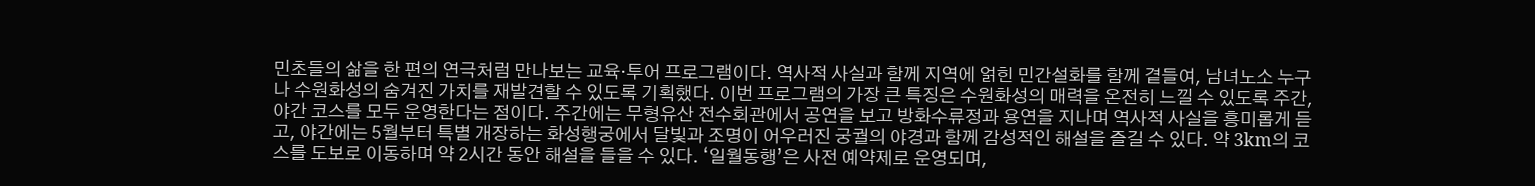민초들의 삶을 한 편의 연극처럼 만나보는 교육·투어 프로그램이다. 역사적 사실과 함께 지역에 얽힌 민간설화를 함께 곁들여, 남녀노소 누구나 수원화성의 숨겨진 가치를 재발견할 수 있도록 기획했다. 이번 프로그램의 가장 큰 특징은 수원화성의 매력을 온전히 느낄 수 있도록 주간, 야간 코스를 모두 운영한다는 점이다. 주간에는 무형유산 전수회관에서 공연을 보고 방화수류정과 용연을 지나며 역사적 사실을 흥미롭게 듣고, 야간에는 5월부터 특별 개장하는 화성행궁에서 달빛과 조명이 어우러진 궁궐의 야경과 함께 감성적인 해설을 즐길 수 있다. 약 3km의 코스를 도보로 이동하며 약 2시간 동안 해설을 들을 수 있다. ‘일월동행’은 사전 예약제로 운영되며,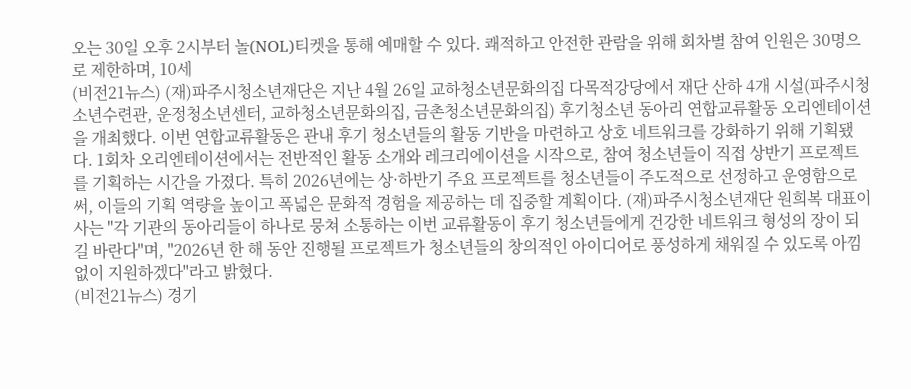오는 30일 오후 2시부터 놀(NOL)티켓을 통해 예매할 수 있다. 쾌적하고 안전한 관람을 위해 회차별 참여 인원은 30명으로 제한하며, 10세
(비전21뉴스) (재)파주시청소년재단은 지난 4월 26일 교하청소년문화의집 다목적강당에서 재단 산하 4개 시설(파주시청소년수련관, 운정청소년센터, 교하청소년문화의집, 금촌청소년문화의집) 후기청소년 동아리 연합교류활동 오리엔테이션을 개최했다. 이번 연합교류활동은 관내 후기 청소년들의 활동 기반을 마련하고 상호 네트워크를 강화하기 위해 기획됐다. 1회차 오리엔테이션에서는 전반적인 활동 소개와 레크리에이션을 시작으로, 참여 청소년들이 직접 상반기 프로젝트를 기획하는 시간을 가졌다. 특히 2026년에는 상·하반기 주요 프로젝트를 청소년들이 주도적으로 선정하고 운영함으로써, 이들의 기획 역량을 높이고 폭넓은 문화적 경험을 제공하는 데 집중할 계획이다. (재)파주시청소년재단 원희복 대표이사는 "각 기관의 동아리들이 하나로 뭉쳐 소통하는 이번 교류활동이 후기 청소년들에게 건강한 네트워크 형성의 장이 되길 바란다"며, "2026년 한 해 동안 진행될 프로젝트가 청소년들의 창의적인 아이디어로 풍성하게 채워질 수 있도록 아낌없이 지원하겠다"라고 밝혔다.
(비전21뉴스) 경기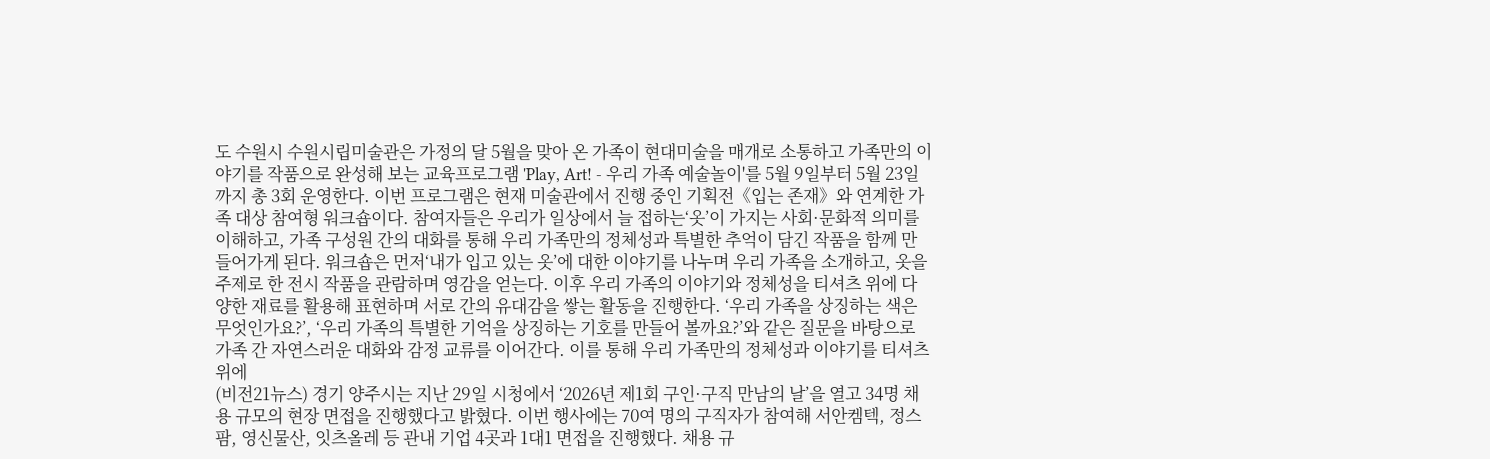도 수원시 수원시립미술관은 가정의 달 5월을 맞아 온 가족이 현대미술을 매개로 소통하고 가족만의 이야기를 작품으로 완성해 보는 교육프로그램 'Play, Art! - 우리 가족 예술놀이'를 5월 9일부터 5월 23일까지 총 3회 운영한다. 이번 프로그램은 현재 미술관에서 진행 중인 기획전《입는 존재》와 연계한 가족 대상 참여형 워크숍이다. 참여자들은 우리가 일상에서 늘 접하는‘옷’이 가지는 사회·문화적 의미를 이해하고, 가족 구성원 간의 대화를 통해 우리 가족만의 정체성과 특별한 추억이 담긴 작품을 함께 만들어가게 된다. 워크숍은 먼저‘내가 입고 있는 옷’에 대한 이야기를 나누며 우리 가족을 소개하고, 옷을 주제로 한 전시 작품을 관람하며 영감을 얻는다. 이후 우리 가족의 이야기와 정체성을 티셔츠 위에 다양한 재료를 활용해 표현하며 서로 간의 유대감을 쌓는 활동을 진행한다. ‘우리 가족을 상징하는 색은 무엇인가요?’, ‘우리 가족의 특별한 기억을 상징하는 기호를 만들어 볼까요?’와 같은 질문을 바탕으로 가족 간 자연스러운 대화와 감정 교류를 이어간다. 이를 통해 우리 가족만의 정체성과 이야기를 티셔츠 위에
(비전21뉴스) 경기 양주시는 지난 29일 시청에서 ‘2026년 제1회 구인·구직 만남의 날’을 열고 34명 채용 규모의 현장 면접을 진행했다고 밝혔다. 이번 행사에는 70여 명의 구직자가 참여해 서안켐텍, 정스팜, 영신물산, 잇츠올레 등 관내 기업 4곳과 1대1 면접을 진행했다. 채용 규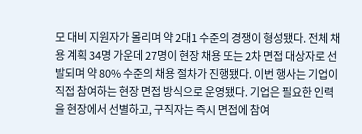모 대비 지원자가 몰리며 약 2대1 수준의 경쟁이 형성됐다. 전체 채용 계획 34명 가운데 27명이 현장 채용 또는 2차 면접 대상자로 선발되며 약 80% 수준의 채용 절차가 진행됐다. 이번 행사는 기업이 직접 참여하는 현장 면접 방식으로 운영됐다. 기업은 필요한 인력을 현장에서 선별하고, 구직자는 즉시 면접에 참여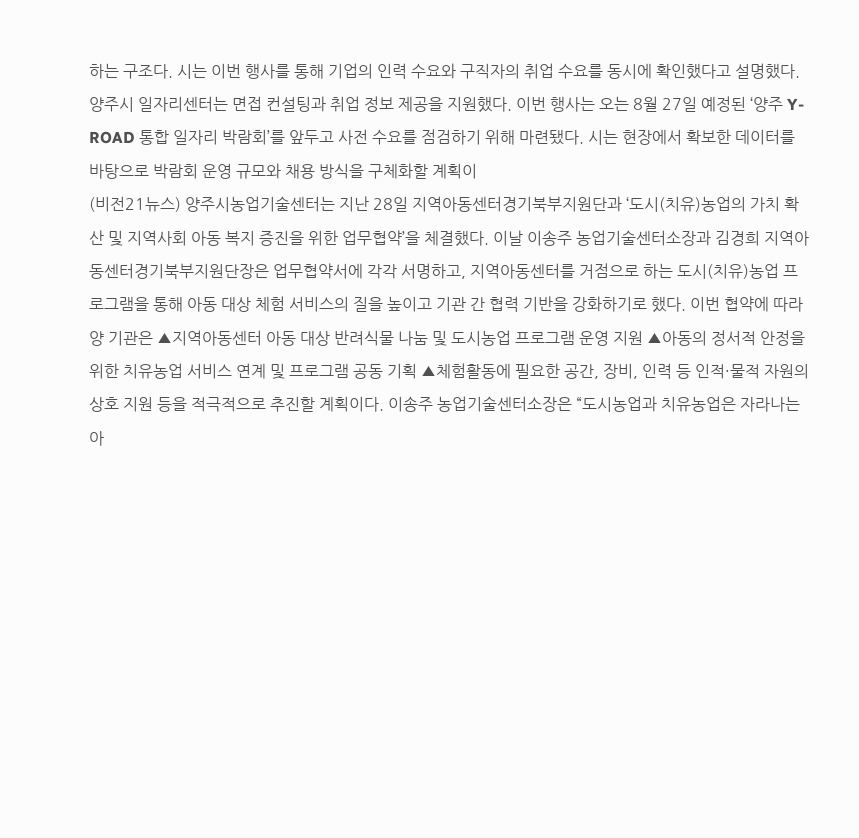하는 구조다. 시는 이번 행사를 통해 기업의 인력 수요와 구직자의 취업 수요를 동시에 확인했다고 설명했다. 양주시 일자리센터는 면접 컨설팅과 취업 정보 제공을 지원했다. 이번 행사는 오는 8월 27일 예정된 ‘양주 Y-ROAD 통합 일자리 박람회’를 앞두고 사전 수요를 점검하기 위해 마련됐다. 시는 현장에서 확보한 데이터를 바탕으로 박람회 운영 규모와 채용 방식을 구체화할 계획이
(비전21뉴스) 양주시농업기술센터는 지난 28일 지역아동센터경기북부지원단과 ‘도시(치유)농업의 가치 확산 및 지역사회 아동 복지 증진을 위한 업무협약’을 체결했다. 이날 이송주 농업기술센터소장과 김경희 지역아동센터경기북부지원단장은 업무협약서에 각각 서명하고, 지역아동센터를 거점으로 하는 도시(치유)농업 프로그램을 통해 아동 대상 체험 서비스의 질을 높이고 기관 간 협력 기반을 강화하기로 했다. 이번 협약에 따라 양 기관은 ▲지역아동센터 아동 대상 반려식물 나눔 및 도시농업 프로그램 운영 지원 ▲아동의 정서적 안정을 위한 치유농업 서비스 연계 및 프로그램 공동 기획 ▲체험활동에 필요한 공간, 장비, 인력 등 인적·물적 자원의 상호 지원 등을 적극적으로 추진할 계획이다. 이송주 농업기술센터소장은 “도시농업과 치유농업은 자라나는 아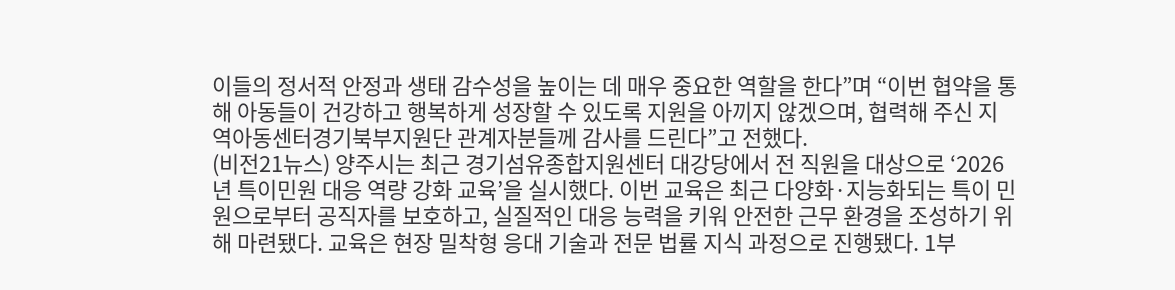이들의 정서적 안정과 생태 감수성을 높이는 데 매우 중요한 역할을 한다”며 “이번 협약을 통해 아동들이 건강하고 행복하게 성장할 수 있도록 지원을 아끼지 않겠으며, 협력해 주신 지역아동센터경기북부지원단 관계자분들께 감사를 드린다”고 전했다.
(비전21뉴스) 양주시는 최근 경기섬유종합지원센터 대강당에서 전 직원을 대상으로 ‘2026년 특이민원 대응 역량 강화 교육’을 실시했다. 이번 교육은 최근 다양화·지능화되는 특이 민원으로부터 공직자를 보호하고, 실질적인 대응 능력을 키워 안전한 근무 환경을 조성하기 위해 마련됐다. 교육은 현장 밀착형 응대 기술과 전문 법률 지식 과정으로 진행됐다. 1부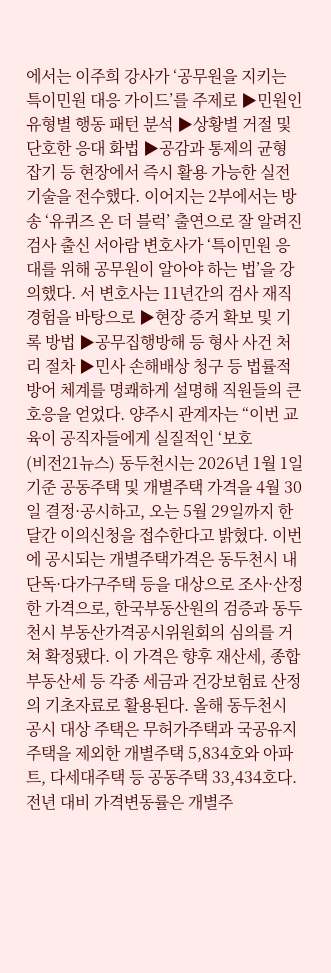에서는 이주희 강사가 ‘공무원을 지키는 특이민원 대응 가이드’를 주제로 ▶민원인 유형별 행동 패턴 분석 ▶상황별 거절 및 단호한 응대 화법 ▶공감과 통제의 균형 잡기 등 현장에서 즉시 활용 가능한 실전 기술을 전수했다. 이어지는 2부에서는 방송 ‘유퀴즈 온 더 블럭’ 출연으로 잘 알려진 검사 출신 서아람 변호사가 ‘특이민원 응대를 위해 공무원이 알아야 하는 법’을 강의했다. 서 변호사는 11년간의 검사 재직 경험을 바탕으로 ▶현장 증거 확보 및 기록 방법 ▶공무집행방해 등 형사 사건 처리 절차 ▶민사 손해배상 청구 등 법률적 방어 체계를 명쾌하게 설명해 직원들의 큰 호응을 얻었다. 양주시 관계자는 “이번 교육이 공직자들에게 실질적인 ‘보호
(비전21뉴스) 동두천시는 2026년 1월 1일 기준 공동주택 및 개별주택 가격을 4월 30일 결정·공시하고, 오는 5월 29일까지 한 달간 이의신청을 접수한다고 밝혔다. 이번에 공시되는 개별주택가격은 동두천시 내 단독·다가구주택 등을 대상으로 조사·산정한 가격으로, 한국부동산원의 검증과 동두천시 부동산가격공시위원회의 심의를 거쳐 확정됐다. 이 가격은 향후 재산세, 종합부동산세 등 각종 세금과 건강보험료 산정의 기초자료로 활용된다. 올해 동두천시 공시 대상 주택은 무허가주택과 국공유지 주택을 제외한 개별주택 5,834호와 아파트, 다세대주택 등 공동주택 33,434호다. 전년 대비 가격변동률은 개별주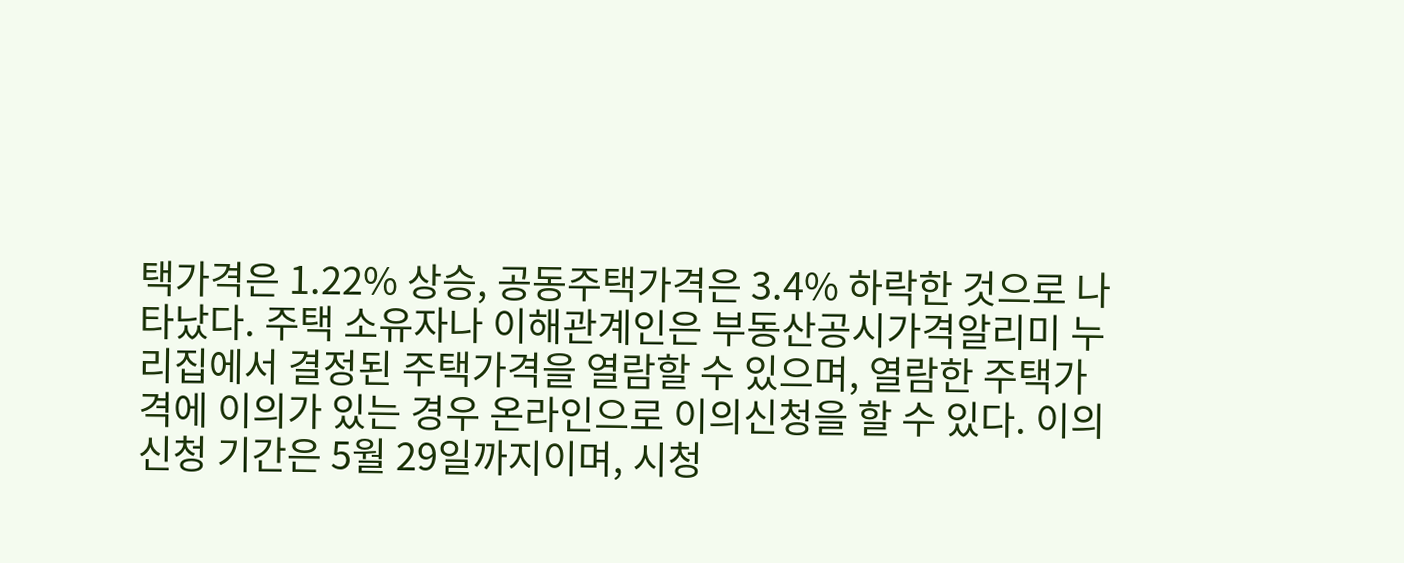택가격은 1.22% 상승, 공동주택가격은 3.4% 하락한 것으로 나타났다. 주택 소유자나 이해관계인은 부동산공시가격알리미 누리집에서 결정된 주택가격을 열람할 수 있으며, 열람한 주택가격에 이의가 있는 경우 온라인으로 이의신청을 할 수 있다. 이의신청 기간은 5월 29일까지이며, 시청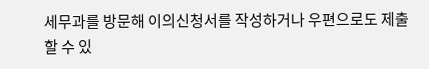세무과를 방문해 이의신청서를 작성하거나 우편으로도 제출할 수 있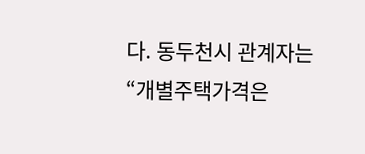다. 동두천시 관계자는 “개별주택가격은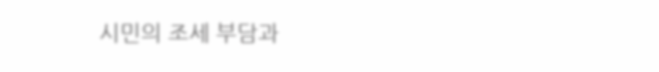시민의 조세 부담과